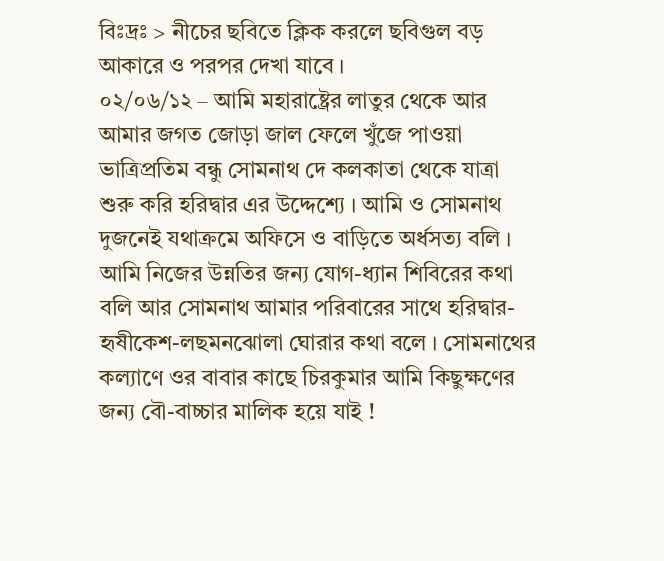বিঃদ্রঃ > নীচের ছবিতে ক্লিক করলে ছবিগুল বড় আকারে ও পরপর দেখা যাবে ।
০২/০৬/১২ – আমি মহারাষ্ট্রের লাতুর থেকে আর আমার জগত জোড়া জাল ফেলে খুঁজে পাওয়া ভাত্রিপ্রতিম বন্ধু সোমনাথ দে কলকাতা থেকে যাত্রা শুরু করি হরিদ্বার এর উদ্দেশ্যে । আমি ও সোমনাথ দুজনেই যথাক্রমে অফিসে ও বাড়িতে অর্ধসত্য বলি । আমি নিজের উন্নতির জন্য যোগ-ধ্যান শিবিরের কথা বলি আর সোমনাথ আমার পরিবারের সাথে হরিদ্বার-হৃষীকেশ-লছমনঝোলা ঘোরার কথা বলে । সোমনাথের কল্যাণে ওর বাবার কাছে চিরকুমার আমি কিছুক্ষণের জন্য বৌ-বাচ্চার মালিক হয়ে যাই !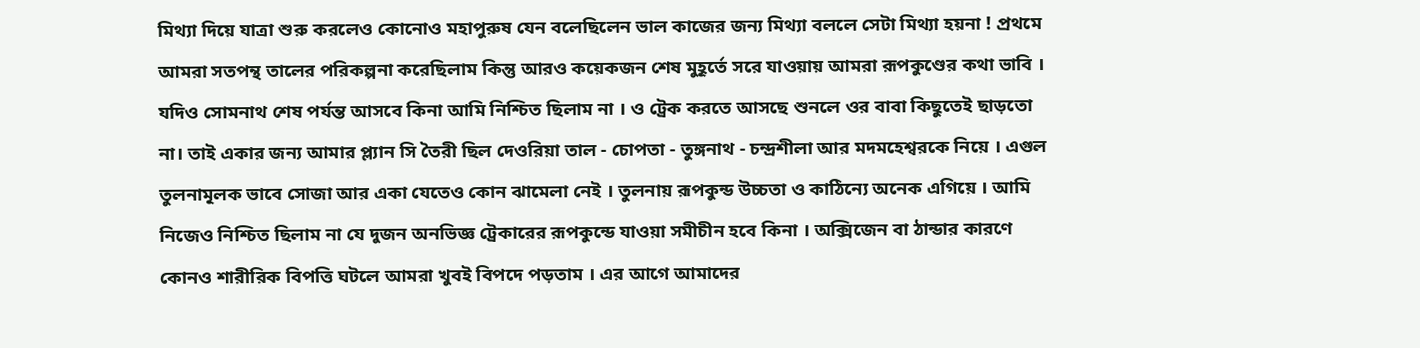মিথ্যা দিয়ে যাত্রা শুরু করলেও কোনোও মহাপুরুষ যেন বলেছিলেন ভাল কাজের জন্য মিথ্যা বললে সেটা মিথ্যা হয়না ! প্রথমে আমরা সতপন্থ তালের পরিকল্পনা করেছিলাম কিন্তু আরও কয়েকজন শেষ মুহূর্তে সরে যাওয়ায় আমরা রূপকুণ্ডের কথা ভাবি । যদিও সোমনাথ শেষ পর্যন্ত আসবে কিনা আমি নিশ্চিত ছিলাম না । ও ট্রেক করতে আসছে শুনলে ওর বাবা কিছুতেই ছাড়তো না। তাই একার জন্য আমার প্ল্যান সি তৈরী ছিল দেওরিয়া তাল - চোপতা - তুঙ্গনাথ - চন্দ্রশীলা আর মদমহেশ্বরকে নিয়ে । এগুল তুলনামূলক ভাবে সোজা আর একা যেতেও কোন ঝামেলা নেই । তুলনায় রূপকুন্ড উচ্চতা ও কাঠিন্যে অনেক এগিয়ে । আমি নিজেও নিশ্চিত ছিলাম না যে দুজন অনভিজ্ঞ ট্রেকারের রূপকুন্ডে যাওয়া সমীচীন হবে কিনা । অক্সিজেন বা ঠান্ডার কারণে কোনও শারীরিক বিপত্তি ঘটলে আমরা খুবই বিপদে পড়তাম । এর আগে আমাদের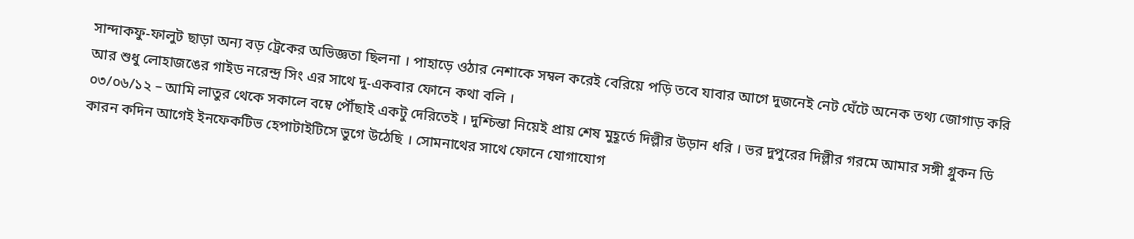সান্দাকফু-ফালুট ছাড়া অন্য বড় ট্রেকের অভিজ্ঞতা ছিলনা । পাহাড়ে ওঠার নেশাকে সম্বল করেই বেরিয়ে পড়ি তবে যাবার আগে দুজনেই নেট ঘেঁটে অনেক তথ্য জোগাড় করি আর শুধু লোহাজঙের গাইড নরেন্দ্র সিং এর সাথে দু-একবার ফোনে কথা বলি ।
০৩/০৬/১২ – আমি লাতুর থেকে সকালে বম্বে পৌঁছাই একটু দেরিতেই । দুশ্চিন্তা নিয়েই প্রায় শেষ মুহূর্তে দিল্লীর উড়ান ধরি । ভর দুপুরের দিল্লীর গরমে আমার সঙ্গী গ্লুকন ডি কারন কদিন আগেই ইনফেকটিভ হেপাটাইটিসে ভুগে উঠেছি । সোমনাথের সাথে ফোনে যোগাযোগ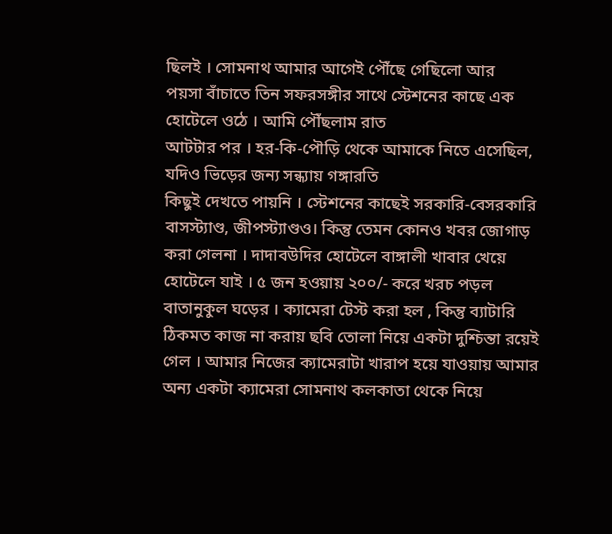ছিলই । সোমনাথ আমার আগেই পৌঁছে গেছিলো আর
পয়সা বাঁচাতে তিন সফরসঙ্গীর সাথে স্টেশনের কাছে এক হোটেলে ওঠে । আমি পৌঁছলাম রাত
আটটার পর । হর-কি-পৌড়ি থেকে আমাকে নিতে এসেছিল, যদিও ভিড়ের জন্য সন্ধ্যায় গঙ্গারতি
কিছুই দেখতে পায়নি । স্টেশনের কাছেই সরকারি-বেসরকারি বাসস্ট্যাণ্ড, জীপস্ট্যাণ্ডও। কিন্তু তেমন কোনও খবর জোগাড় করা গেলনা । দাদাবউদির হোটেলে বাঙ্গালী খাবার খেয়ে হোটেলে যাই । ৫ জন হওয়ায় ২০০/- করে খরচ পড়ল বাতানুকুল ঘড়ের । ক্যামেরা টেস্ট করা হল , কিন্তু ব্যাটারি ঠিকমত কাজ না করায় ছবি তোলা নিয়ে একটা দুশ্চিন্তা রয়েই গেল । আমার নিজের ক্যামেরাটা খারাপ হয়ে যাওয়ায় আমার অন্য একটা ক্যামেরা সোমনাথ কলকাতা থেকে নিয়ে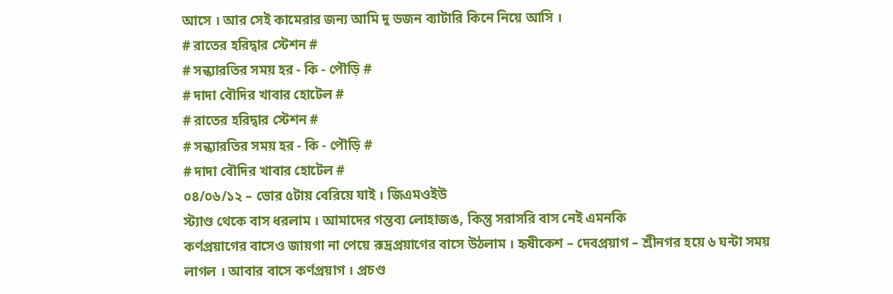আসে । আর সেই কামেরার জন্য আমি দু ডজন ব্যাটারি কিনে নিয়ে আসি ।
# রাতের হরিদ্বার স্টেশন #
# সন্ধ্যারতির সময় হর - কি - পৌড়ি #
# দাদা বৌদির খাবার হোটেল #
# রাতের হরিদ্বার স্টেশন #
# সন্ধ্যারতির সময় হর - কি - পৌড়ি #
# দাদা বৌদির খাবার হোটেল #
০৪/০৬/১২ – ভোর ৫টায় বেরিয়ে যাই । জিএমওইউ
স্ট্যাণ্ড থেকে বাস ধরলাম । আমাদের গন্তব্য লোহাজঙ, কিন্তু সরাসরি বাস নেই এমনকি
কর্ণপ্রয়াগের বাসেও জায়গা না পেয়ে রূদ্রপ্রয়াগের বাসে উঠলাম । হৃষীকেশ – দেবপ্রয়াগ – শ্রীনগর হয়ে ৬ ঘন্টা সময়
লাগল । আবার বাসে কর্ণপ্রয়াগ । প্রচণ্ড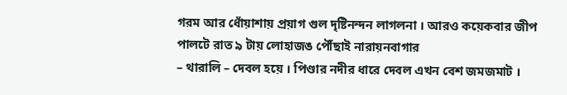গরম আর ধোঁয়াশায় প্রয়াগ গুল দৃষ্টিনন্দন লাগলনা । আরও কয়েকবার জীপ পালটে রাত ৯ টায় লোহাজঙ পৌঁছাই নারায়নবাগার
– থারালি – দেবল হয়ে । পিণ্ডার নদীর ধারে দেবল এখন বেশ জমজমাট ।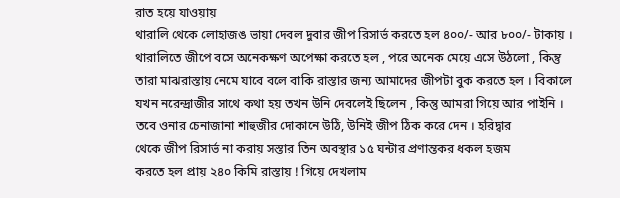রাত হয়ে যাওয়ায়
থারালি থেকে লোহাজঙ ভায়া দেবল দুবার জীপ রিসার্ভ করতে হল ৪০০/- আর ৮০০/- টাকায় । থারালিতে জীপে বসে অনেকক্ষণ অপেক্ষা করতে হল , পরে অনেক মেয়ে এসে উঠলো , কিন্তু তারা মাঝরাস্তায় নেমে যাবে বলে বাকি রাস্তার জন্য আমাদের জীপটা বুক করতে হল । বিকালে যখন নরেন্দ্রাজীর সাথে কথা হয় তখন উনি দেবলেই ছিলেন , কিন্তু আমরা গিয়ে আর পাইনি । তবে ওনার চেনাজানা শাহুজীর দোকানে উঠি, উনিই জীপ ঠিক করে দেন । হরিদ্বার
থেকে জীপ রিসার্ভ না করায় সস্তার তিন অবস্থার ১৫ ঘন্টার প্রণান্তকর ধকল হজম
করতে হল প্রায় ২৪০ কিমি রাস্তায় ! গিয়ে দেখলাম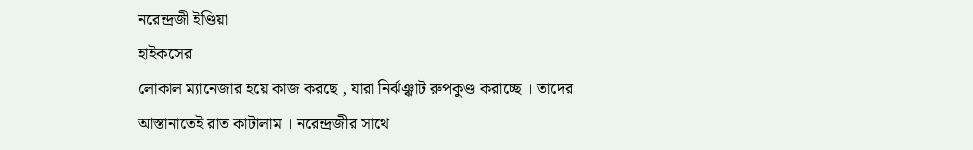নরেন্দ্রজী ইণ্ডিয়া
হাইকসের
লোকাল ম্যানেজার হয়ে কাজ করছে , যারা নির্ঝঞ্ঝাট রুপকুণ্ড করাচ্ছে । তাদের
আস্তানাতেই রাত কাটালাম । নরেন্দ্রজীর সাথে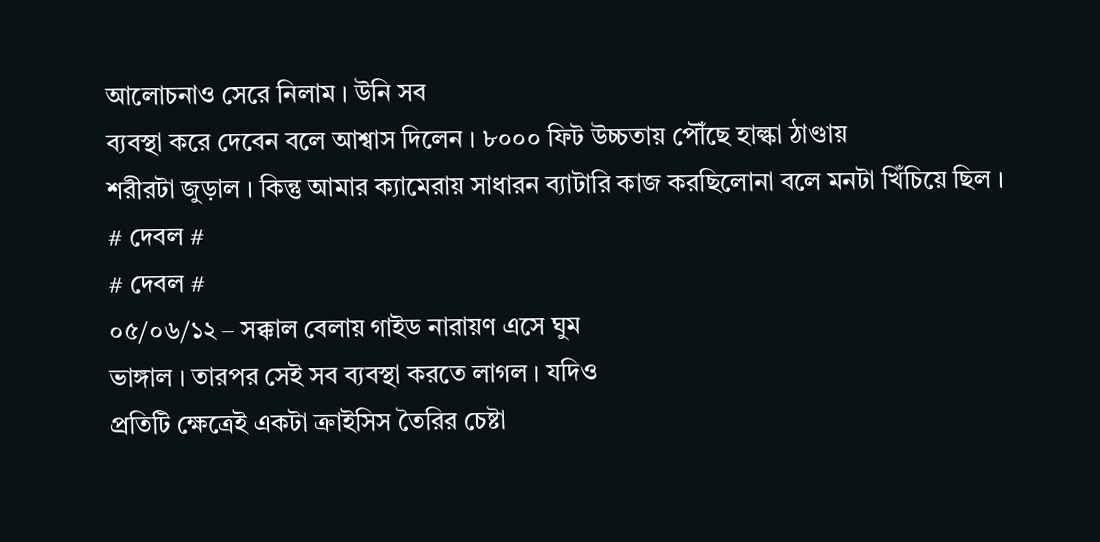আলোচনাও সেরে নিলাম । উনি সব
ব্যবস্থা করে দেবেন বলে আশ্বাস দিলেন । ৮০০০ ফিট উচ্চতায় পৌঁছে হাল্কা ঠাণ্ডায়
শরীরটা জুড়াল । কিন্তু আমার ক্যামেরায় সাধারন ব্যাটারি কাজ করছিলোনা বলে মনটা খিঁচিয়ে ছিল ।
# দেবল #
# দেবল #
০৫/০৬/১২ – সক্কাল বেলায় গাইড নারায়ণ এসে ঘুম
ভাঙ্গাল । তারপর সেই সব ব্যবস্থা করতে লাগল । যদিও
প্রতিটি ক্ষেত্রেই একটা ক্রাইসিস তৈরির চেষ্টা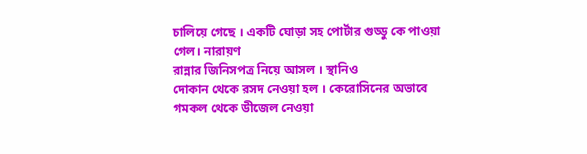চালিয়ে গেছে । একটি ঘোড়া সহ পোর্টার গুড্ডু কে পাওয়া গেল। নারায়ণ
রান্নার জিনিসপত্র নিয়ে আসল । স্থানিও
দোকান থেকে রসদ নেওয়া হল । কেরোসিনের অভাবে গমকল থেকে ডীজেল নেওয়া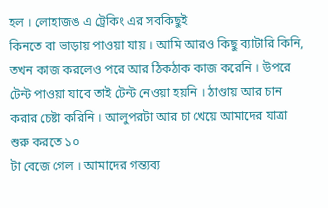হল । লোহাজঙ এ ট্রেকিং এর সবকিছুই
কিনতে বা ভাড়ায় পাওয়া যায় । আমি আরও কিছু ব্যাটারি কিনি, তখন কাজ করলেও পরে আর ঠিকঠাক কাজ করেনি । উপরে টেন্ট পাওয়া যাবে তাই টেন্ট নেওয়া হয়নি । ঠাণ্ডায় আর চান করার চেষ্টা করিনি । আলুপরটা আর চা খেয়ে আমাদের যাত্রা শুরু করতে ১০
টা বেজে গেল । আমাদের গন্ত্যব্য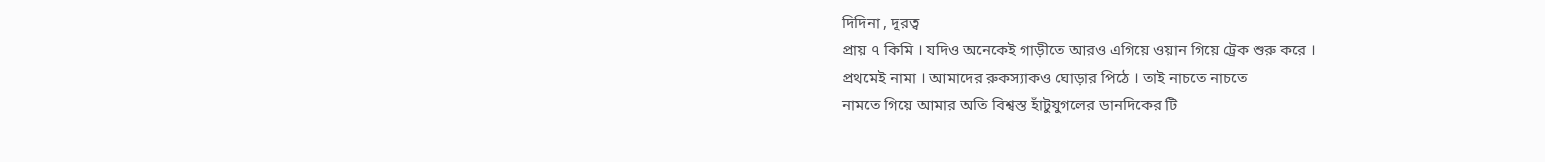দিদিনা , দূরত্ব
প্রায় ৭ কিমি । যদিও অনেকেই গাড়ীতে আরও এগিয়ে ওয়ান গিয়ে ট্রেক শুরু করে ।
প্রথমেই নামা । আমাদের রুকস্যাকও ঘোড়ার পিঠে । তাই নাচতে নাচতে
নামতে গিয়ে আমার অতি বিশ্বস্ত হাঁটুযুগলের ডানদিকের টি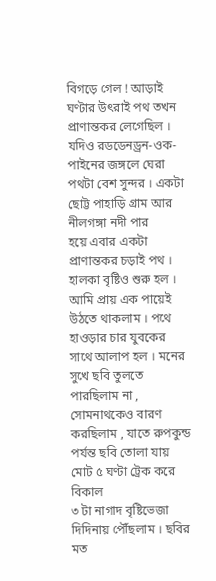বিগড়ে গেল ! আড়াই ঘণ্টার উৎরাই পথ তখন প্রাণান্তকর লেগেছিল ।
যদিও রডডেনড্রন-ওক-পাইনের জঙ্গলে ঘেরা পথটা বেশ সুন্দর । একটা ছোট্ট পাহাড়ি গ্রাম আর নীলগঙ্গা নদী পার
হয়ে এবার একটা প্রাণান্তকর চড়াই পথ । হালকা বৃষ্টিও শুরু হল । আমি প্রায় এক পায়েই
উঠতে থাকলাম । পথে হাওড়ার চার যুবকের সাথে আলাপ হল । মনের সুখে ছবি তুলতে পারছিলাম না , সোমনাথকেও বারণ করছিলাম , যাতে রুপকুন্ড পর্যন্ত ছবি তোলা যায় মোট ৫ ঘণ্টা ট্রেক করে বিকাল
৩ টা নাগাদ বৃষ্টিভেজা দিদিনায় পৌঁছলাম । ছবির মত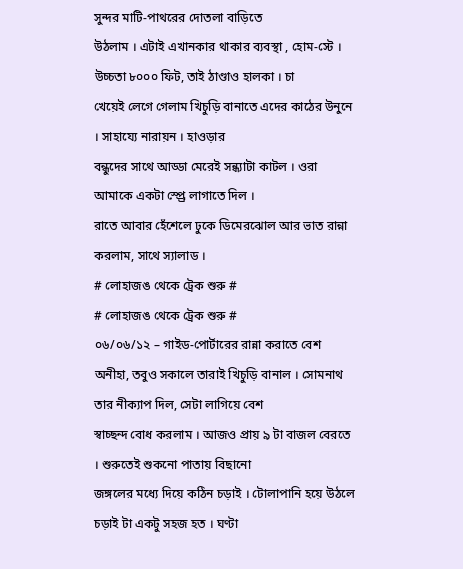সুন্দর মাটি-পাথরের দোতলা বাড়িতে
উঠলাম । এটাই এখানকার থাকার ব্যবস্থা , হোম-স্টে । উচ্চতা ৮০০০ ফিট, তাই ঠাণ্ডাও হালকা । চা
খেয়েই লেগে গেলাম খিচুড়ি বানাতে এদের কাঠের উনুনে । সাহায্যে নারায়ন । হাওড়ার
বন্ধুদের সাথে আড্ডা মেরেই সন্ধ্যাটা কাটল । ওরা আমাকে একটা স্প্র্রে লাগাতে দিল ।
রাতে আবার হেঁশেলে ঢুকে ডিমেরঝোল আর ভাত রান্না করলাম, সাথে স্যালাড ।
# লোহাজঙ থেকে ট্রেক শুরু #
# লোহাজঙ থেকে ট্রেক শুরু #
০৬/০৬/১২ – গাইড-পোর্টারের রান্না করাতে বেশ
অনীহা, তবুও সকালে তারাই খিচুড়ি বানাল । সোমনাথ তার নীক্যাপ দিল, সেটা লাগিয়ে বেশ
স্বাচ্ছন্দ বোধ করলাম । আজও প্রায় ৯ টা বাজল বেরতে । শুরুতেই শুকনো পাতায় বিছানো
জঙ্গলের মধ্যে দিয়ে কঠিন চড়াই । টোলাপানি হয়ে উঠলে চড়াই টা একটু সহজ হত । ঘণ্টা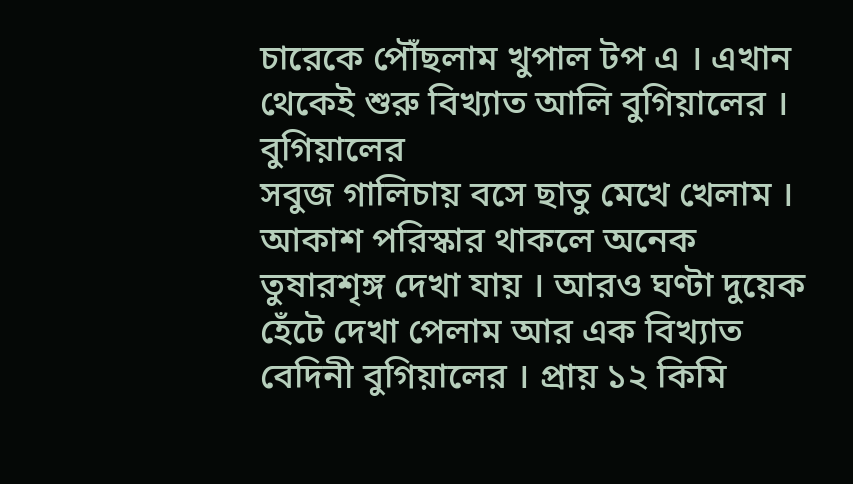চারেকে পৌঁছলাম খুপাল টপ এ । এখান থেকেই শুরু বিখ্যাত আলি বুগিয়ালের । বুগিয়ালের
সবুজ গালিচায় বসে ছাতু মেখে খেলাম । আকাশ পরিস্কার থাকলে অনেক
তুষারশৃঙ্গ দেখা যায় । আরও ঘণ্টা দুয়েক হেঁটে দেখা পেলাম আর এক বিখ্যাত বেদিনী বুগিয়ালের । প্রায় ১২ কিমি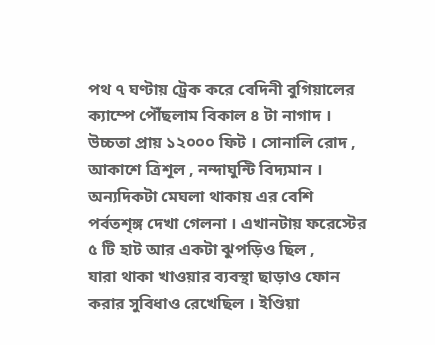পথ ৭ ঘণ্টায় ট্রেক করে বেদিনী বুগিয়ালের ক্যাম্পে পৌঁছলাম বিকাল ৪ টা নাগাদ ।
উচ্চতা প্রায় ১২০০০ ফিট । সোনালি রোদ , আকাশে ত্রিশূল , নন্দাঘুন্টি বিদ্যমান । অন্যদিকটা মেঘলা থাকায় এর বেশি
পর্বতশৃঙ্গ দেখা গেলনা । এখানটায় ফরেস্টের
৫ টি হাট আর একটা ঝুপড়িও ছিল ,
যারা থাকা খাওয়ার ব্যবস্থা ছাড়াও ফোন করার সুবিধাও রেখেছিল । ইণ্ডিয়া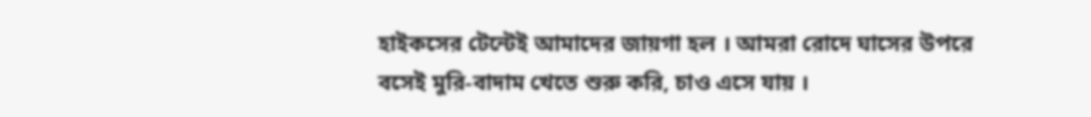হাইকসের টেন্টেই আমাদের জায়গা হল । আমরা রোদে ঘাসের উপরে
বসেই মুরি-বাদাম খেতে শুরু করি, চাও এসে যায় ।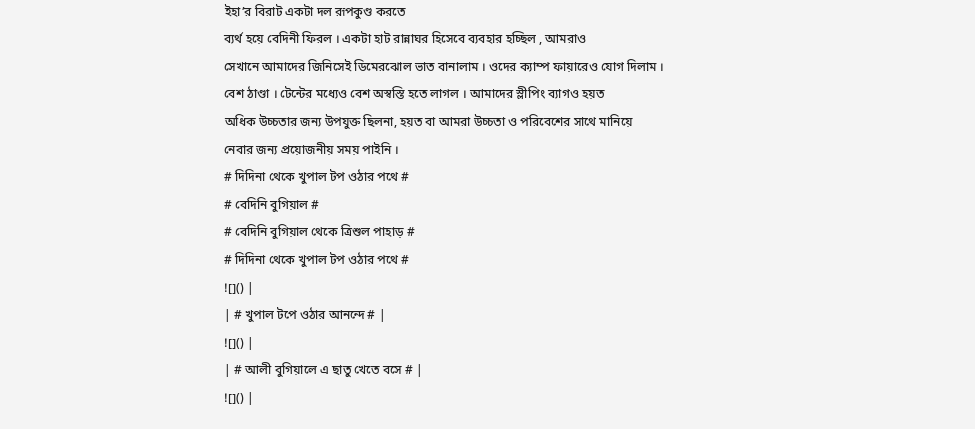ইহা’র বিরাট একটা দল রূপকুণ্ড করতে
ব্যর্থ হয়ে বেদিনী ফিরল । একটা হাট রান্নাঘর হিসেবে ব্যবহার হচ্ছিল , আমরাও
সেখানে আমাদের জিনিসেই ডিমেরঝোল ভাত বানালাম । ওদের ক্যাম্প ফায়ারেও যোগ দিলাম ।
বেশ ঠাণ্ডা । টেন্টের মধ্যেও বেশ অস্বস্তি হতে লাগল । আমাদের স্লীপিং ব্যাগও হয়ত
অধিক উচ্চতার জন্য উপযুক্ত ছিলনা, হয়ত বা আমরা উচ্চতা ও পরিবেশের সাথে মানিয়ে
নেবার জন্য প্রয়োজনীয় সময় পাইনি ।
# দিদিনা থেকে খুপাল টপ ওঠার পথে #
# বেদিনি বুগিয়াল #
# বেদিনি বুগিয়াল থেকে ত্রিশুল পাহাড় #
# দিদিনা থেকে খুপাল টপ ওঠার পথে #
![]() |
| # খুপাল টপে ওঠার আনন্দে # |
![]() |
| # আলী বুগিয়ালে এ ছাতু খেতে বসে # |
![]() |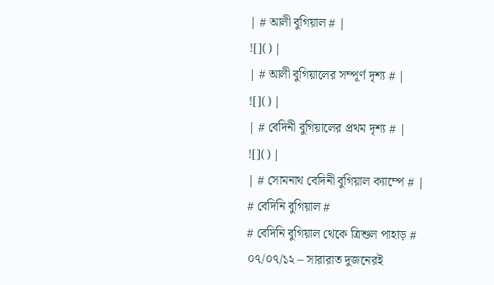| # আলী বুগিয়াল # |
![]() |
| # আলী বুগিয়ালের সম্পূর্ণ দৃশ্য # |
![]() |
| # বেদিনী বুগিয়ালের প্রথম দৃশ্য # |
![]() |
| # সোমনাথ বেদিনী বুগিয়াল ক্যাম্পে # |
# বেদিনি বুগিয়াল #
# বেদিনি বুগিয়াল থেকে ত্রিশুল পাহাড় #
০৭/০৭/১২ – সারারাত দুজনেরই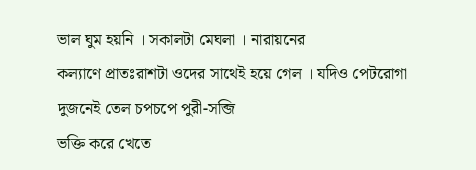ভাল ঘুম হয়নি । সকালটা মেঘলা । নারায়নের
কল্যাণে প্রাতঃরাশটা ওদের সাথেই হয়ে গেল । যদিও পেটরোগা দুজনেই তেল চপচপে পুরী-সব্জি
ভক্তি করে খেতে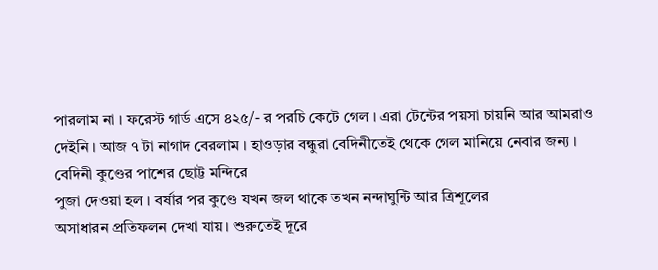পারলাম না । ফরেস্ট গার্ড এসে ৪২৫/- র পরচি কেটে গেল । এরা টেন্টের পয়সা চায়নি আর আমরাও দেইনি । আজ ৭ টা নাগাদ বেরলাম । হাওড়ার বন্ধুরা বেদিনীতেই থেকে গেল মানিয়ে নেবার জন্য । বেদিনী কুণ্ডের পাশের ছোট্ট মন্দিরে
পুজা দেওয়া হল । বর্ষার পর কুণ্ডে যখন জল থাকে তখন নন্দাঘুন্টি আর ত্রিশূলের
অসাধারন প্রতিফলন দেখা যায়। শুরুতেই দূরে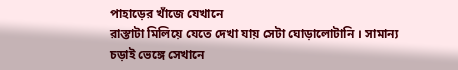পাহাড়ের খাঁজে যেখানে
রাস্তাটা মিলিয়ে যেতে দেখা যায় সেটা ঘোড়ালোটানি । সামান্য চড়াই ভেঙ্গে সেখানে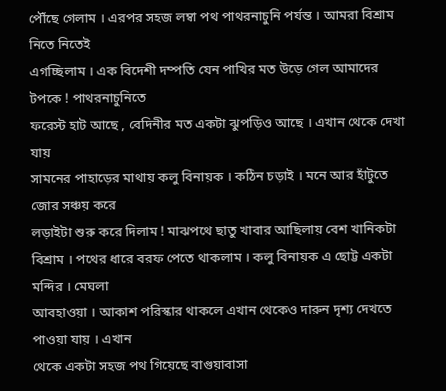পৌঁছে গেলাম । এরপর সহজ লম্বা পথ পাথরনাচুনি পর্যন্ত । আমরা বিশ্রাম নিতে নিতেই
এগচ্ছিলাম । এক বিদেশী দম্পতি যেন পাখির মত উড়ে গেল আমাদের টপকে ! পাথরনাচুনিতে
ফরেস্ট হাট আছে , বেদিনীর মত একটা ঝুপড়িও আছে । এখান থেকে দেখা যায়
সামনের পাহাড়ের মাথায় কলু বিনায়ক । কঠিন চড়াই । মনে আর হাঁটুতে জোর সঞ্চয় করে
লড়াইটা শুরু করে দিলাম ! মাঝপথে ছাতু খাবার আছিলায় বেশ খানিকটা
বিশ্রাম । পথের ধারে বরফ পেতে থাকলাম । কলু বিনায়ক এ ছোট্ট একটা মন্দির । মেঘলা
আবহাওয়া । আকাশ পরিস্কার থাকলে এখান থেকেও দারুন দৃশ্য দেখতে পাওয়া যায় । এখান
থেকে একটা সহজ পথ গিয়েছে বাগুয়াবাসা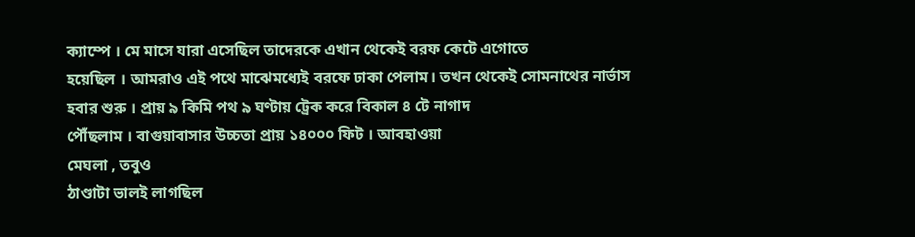ক্যাম্পে । মে মাসে যারা এসেছিল তাদেরকে এখান থেকেই বরফ কেটে এগোতে
হয়েছিল । আমরাও এই পথে মাঝেমধ্যেই বরফে ঢাকা পেলাম। তখন থেকেই সোমনাথের নার্ভাস
হবার শুরু । প্রায় ৯ কিমি পথ ৯ ঘণ্টায় ট্রেক করে বিকাল ৪ টে নাগাদ
পৌঁছলাম । বাগুয়াবাসার উচ্চতা প্রায় ১৪০০০ ফিট । আবহাওয়া
মেঘলা , তবুও
ঠাণ্ডাটা ভালই লাগছিল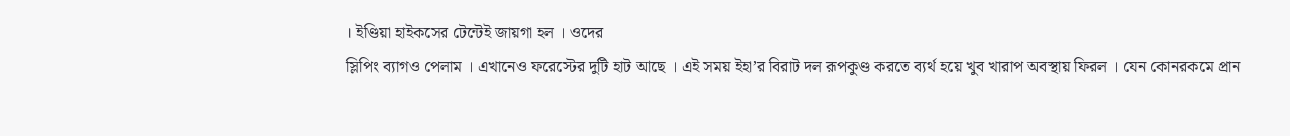। ইণ্ডিয়া হাইকসের টেন্টেই জায়গা হল । ওদের
স্লিপিং ব্যাগও পেলাম । এখানেও ফরেস্টের দুটি হাট আছে । এই সময় ইহা’র বিরাট দল রূপকুণ্ড করতে ব্যর্থ হয়ে খুব খারাপ অবস্থায় ফিরল । যেন কোনরকমে প্রান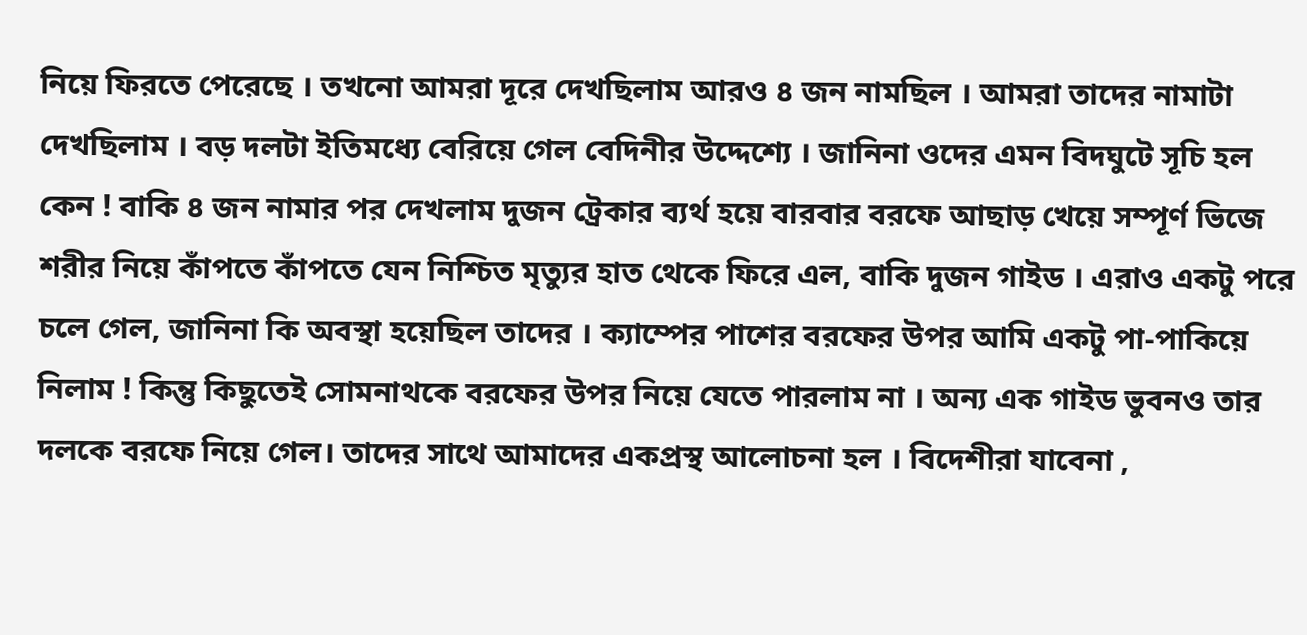নিয়ে ফিরতে পেরেছে । তখনো আমরা দূরে দেখছিলাম আরও ৪ জন নামছিল । আমরা তাদের নামাটা দেখছিলাম । বড় দলটা ইতিমধ্যে বেরিয়ে গেল বেদিনীর উদ্দেশ্যে । জানিনা ওদের এমন বিদঘুটে সূচি হল কেন ! বাকি ৪ জন নামার পর দেখলাম দুজন ট্রেকার ব্যর্থ হয়ে বারবার বরফে আছাড় খেয়ে সম্পূর্ণ ভিজে শরীর নিয়ে কাঁপতে কাঁপতে যেন নিশ্চিত মৃত্যুর হাত থেকে ফিরে এল, বাকি দুজন গাইড । এরাও একটু পরে চলে গেল, জানিনা কি অবস্থা হয়েছিল তাদের । ক্যাম্পের পাশের বরফের উপর আমি একটু পা-পাকিয়ে নিলাম ! কিন্তু কিছুতেই সোমনাথকে বরফের উপর নিয়ে যেতে পারলাম না । অন্য এক গাইড ভুবনও তার দলকে বরফে নিয়ে গেল। তাদের সাথে আমাদের একপ্রস্থ আলোচনা হল । বিদেশীরা যাবেনা ,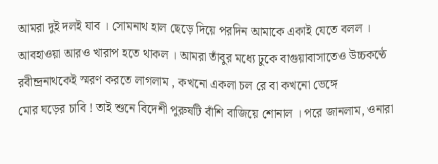আমরা দুই দলই যাব । সোমনাথ হাল ছেড়ে দিয়ে পরদিন আমাকে একাই যেতে বলল । আবহাওয়া আরও খারাপ হতে থাকল । আমরা তাঁবুর মধ্যে ঢুকে বাগুয়াবাসাতেও উচ্চকণ্ঠে রবীন্দ্রনাথকেই স্মরণ করতে লাগলাম , কখনো একলা চল রে বা কখনো ভেঙ্গে
মোর ঘড়ের চাবি ! তাই শুনে বিদেশী পুরুষটি বাঁশি বাজিয়ে শোনাল । পরে জানলাম, ওনারা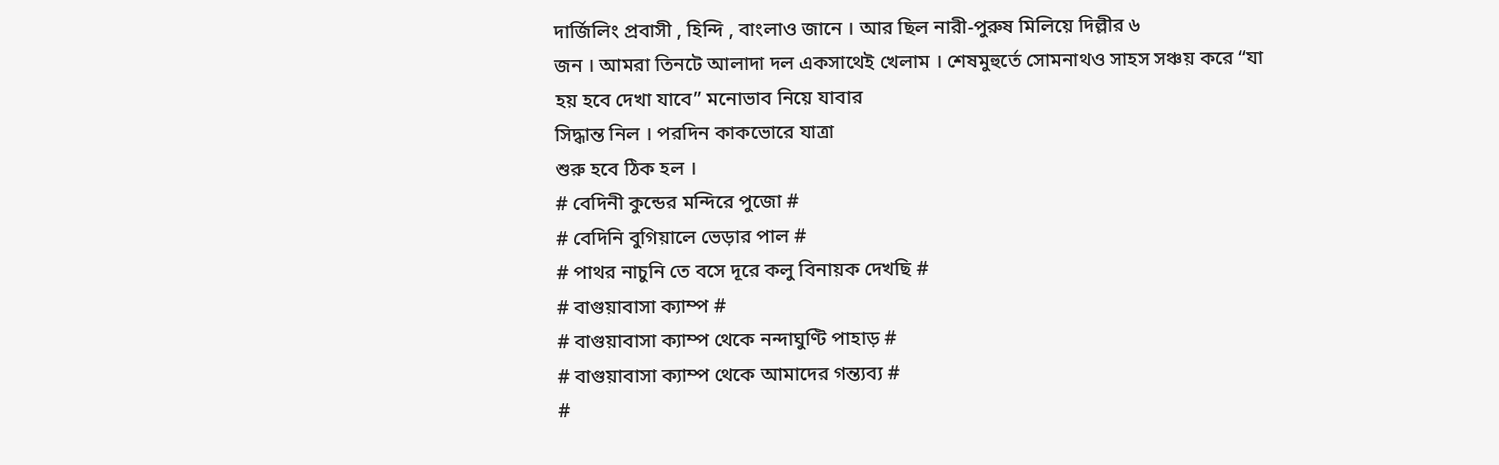দার্জিলিং প্রবাসী , হিন্দি , বাংলাও জানে । আর ছিল নারী-পুরুষ মিলিয়ে দিল্লীর ৬
জন । আমরা তিনটে আলাদা দল একসাথেই খেলাম । শেষমুহুর্তে সোমনাথও সাহস সঞ্চয় করে “যা
হয় হবে দেখা যাবে” মনোভাব নিয়ে যাবার
সিদ্ধান্ত নিল । পরদিন কাকভোরে যাত্রা
শুরু হবে ঠিক হল ।
# বেদিনী কুন্ডের মন্দিরে পুজো #
# বেদিনি বুগিয়ালে ভেড়ার পাল #
# পাথর নাচুনি তে বসে দূরে কলু বিনায়ক দেখছি #
# বাগুয়াবাসা ক্যাম্প #
# বাগুয়াবাসা ক্যাম্প থেকে নন্দাঘুণ্টি পাহাড় #
# বাগুয়াবাসা ক্যাম্প থেকে আমাদের গন্ত্যব্য #
#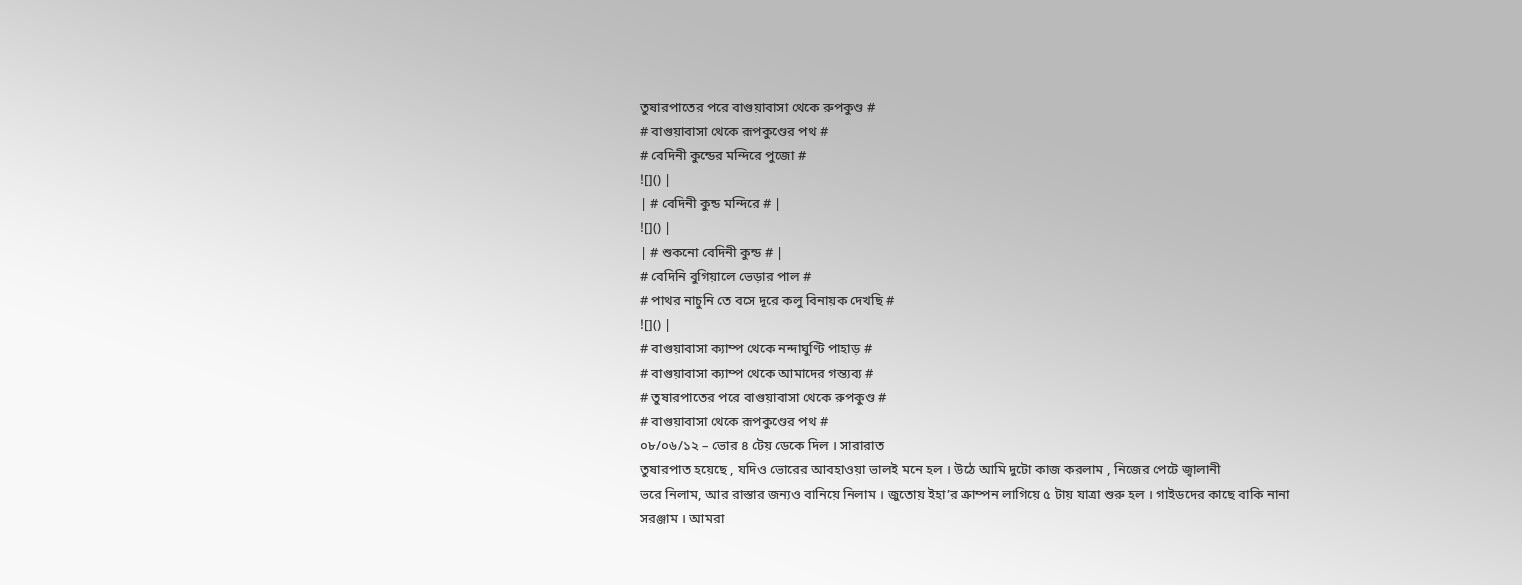তুষারপাতের পরে বাগুয়াবাসা থেকে রুপকুণ্ড #
# বাগুয়াবাসা থেকে রূপকুণ্ডের পথ #
# বেদিনী কুন্ডের মন্দিরে পুজো #
![]() |
| # বেদিনী কুন্ড মন্দিরে # |
![]() |
| # শুকনো বেদিনী কুন্ড # |
# বেদিনি বুগিয়ালে ভেড়ার পাল #
# পাথর নাচুনি তে বসে দূরে কলু বিনায়ক দেখছি #
![]() |
# বাগুয়াবাসা ক্যাম্প থেকে নন্দাঘুণ্টি পাহাড় #
# বাগুয়াবাসা ক্যাম্প থেকে আমাদের গন্ত্যব্য #
# তুষারপাতের পরে বাগুয়াবাসা থেকে রুপকুণ্ড #
# বাগুয়াবাসা থেকে রূপকুণ্ডের পথ #
০৮/০৬/১২ – ভোর ৪ টেয় ডেকে দিল । সারারাত
তুষারপাত হয়েছে , যদিও ভোরের আবহাওয়া ভালই মনে হল । উঠে আমি দুটো কাজ করলাম , নিজের পেটে জ্বালানী
ভরে নিলাম, আর রাস্তার জন্যও বানিয়ে নিলাম । জুতোয় ইহা’র ক্রাম্পন লাগিয়ে ৫ টায় যাত্রা শুরু হল । গাইডদের কাছে বাকি নানা
সরঞ্জাম । আমরা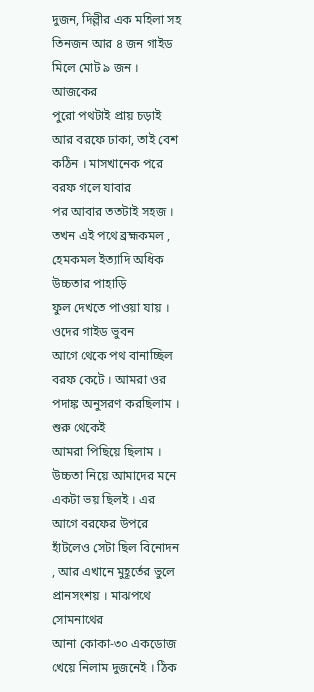দুজন, দিল্লীর এক মহিলা সহ তিনজন আর ৪ জন গাইড মিলে মোট ৯ জন । আজকের
পুরো পথটাই প্রায় চড়াই আর বরফে ঢাকা, তাই বেশ কঠিন । মাসখানেক পরে বরফ গলে যাবার
পর আবার ততটাই সহজ । তখন এই পথে ব্রহ্মকমল , হেমকমল ইত্যাদি অধিক উচ্চতার পাহাড়ি
ফুল দেখতে পাওয়া যায় । ওদের গাইড ভুবন
আগে থেকে পথ বানাচ্ছিল বরফ কেটে । আমরা ওর পদাঙ্ক অনুসরণ করছিলাম । শুরু থেকেই
আমরা পিছিয়ে ছিলাম । উচ্চতা নিয়ে আমাদের মনে একটা ভয় ছিলই । এর আগে বরফের উপরে
হাঁটলেও সেটা ছিল বিনোদন , আর এখানে মুহূর্তের ভুলে প্রানসংশয় । মাঝপথে সোমনাথের
আনা কোকা-৩০ একডোজ খেয়ে নিলাম দুজনেই । ঠিক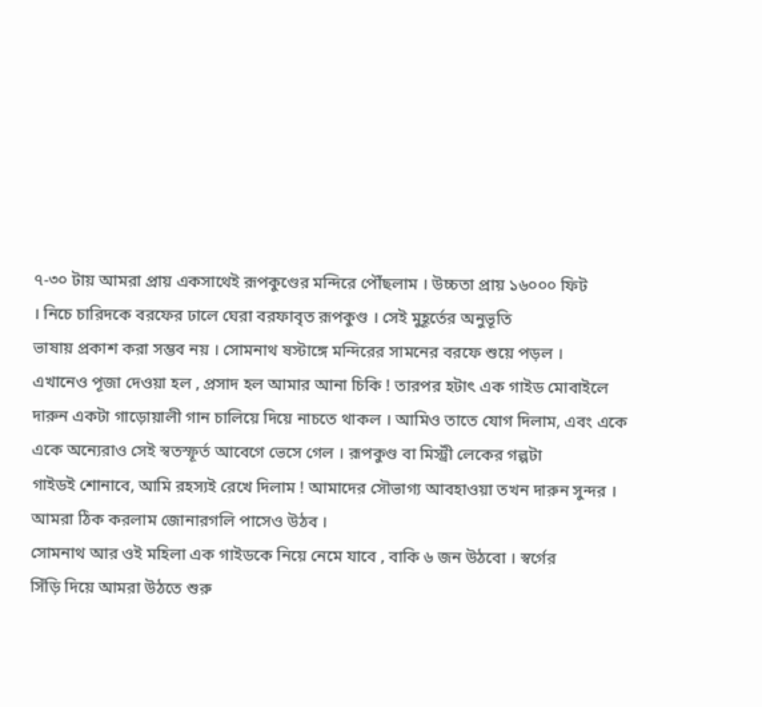৭-৩০ টায় আমরা প্রায় একসাথেই রূপকুণ্ডের মন্দিরে পৌঁছলাম । উচ্চতা প্রায় ১৬০০০ ফিট
। নিচে চারিদকে বরফের ঢালে ঘেরা বরফাবৃত রূপকুণ্ড । সেই মুহূর্তের অনুভূতি
ভাষায় প্রকাশ করা সম্ভব নয় । সোমনাথ ষস্টাঙ্গে মন্দিরের সামনের বরফে শুয়ে পড়ল ।
এখানেও পূজা দেওয়া হল , প্রসাদ হল আমার আনা চিকি ! তারপর হটাৎ এক গাইড মোবাইলে
দারুন একটা গাড়োয়ালী গান চালিয়ে দিয়ে নাচতে থাকল । আমিও তাতে যোগ দিলাম, এবং একে
একে অন্যেরাও সেই স্বতস্ফূর্ত আবেগে ভেসে গেল । রূপকুণ্ড বা মিস্ট্রী লেকের গল্পটা
গাইডই শোনাবে, আমি রহস্যই রেখে দিলাম ! আমাদের সৌভাগ্য আবহাওয়া তখন দারুন সুন্দর ।
আমরা ঠিক করলাম জোনারগলি পাসেও উঠব ।
সোমনাথ আর ওই মহিলা এক গাইডকে নিয়ে নেমে যাবে , বাকি ৬ জন উঠবো । স্বর্গের
সিঁড়ি দিয়ে আমরা উঠতে শুরু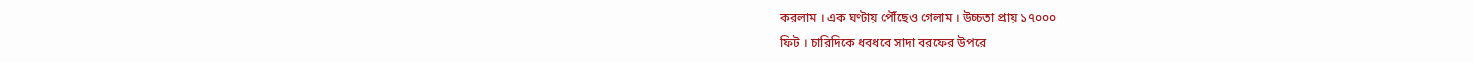করলাম । এক ঘণ্টায় পৌঁছেও গেলাম । উচ্চতা প্রায় ১৭০০০
ফিট । চারিদিকে ধবধবে সাদা বরফের উপরে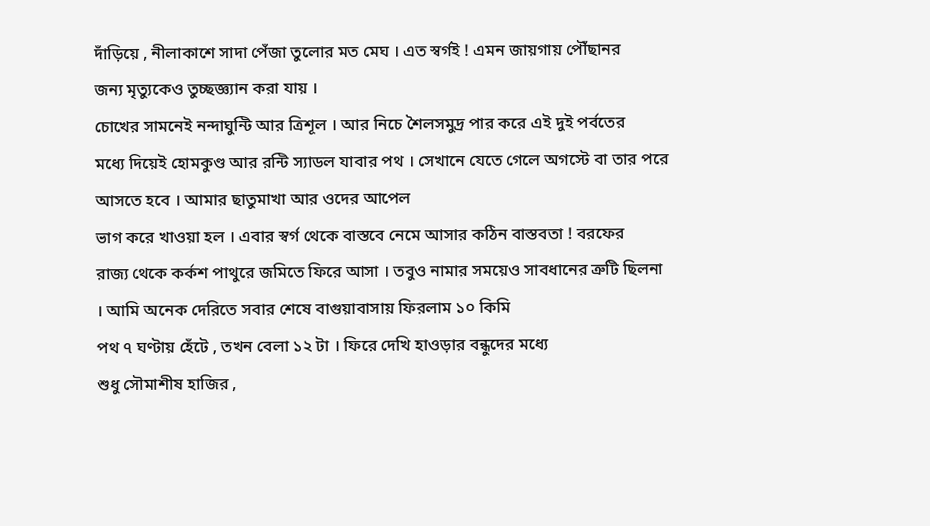দাঁড়িয়ে , নীলাকাশে সাদা পেঁজা তুলোর মত মেঘ । এত স্বর্গই ! এমন জায়গায় পৌঁছানর
জন্য মৃত্যুকেও তুচ্ছজ্ঞ্যান করা যায় ।
চোখের সামনেই নন্দাঘুন্টি আর ত্রিশূল । আর নিচে শৈলসমুদ্র পার করে এই দুই পর্বতের
মধ্যে দিয়েই হোমকুণ্ড আর রন্টি স্যাডল যাবার পথ । সেখানে যেতে গেলে অগস্টে বা তার পরে
আসতে হবে । আমার ছাতুমাখা আর ওদের আপেল
ভাগ করে খাওয়া হল । এবার স্বর্গ থেকে বাস্তবে নেমে আসার কঠিন বাস্তবতা ! বরফের
রাজ্য থেকে কর্কশ পাথুরে জমিতে ফিরে আসা । তবুও নামার সময়েও সাবধানের ত্রুটি ছিলনা
। আমি অনেক দেরিতে সবার শেষে বাগুয়াবাসায় ফিরলাম ১০ কিমি
পথ ৭ ঘণ্টায় হেঁটে , তখন বেলা ১২ টা । ফিরে দেখি হাওড়ার বন্ধুদের মধ্যে
শুধু সৌমাশীষ হাজির ,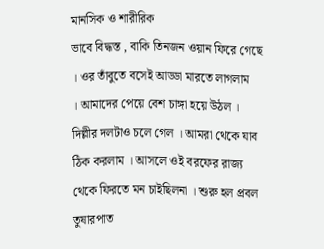মানসিক ও শারীরিক
ভাবে বিদ্ধস্ত , বাকি তিনজন ওয়ান ফিরে গেছে । ওর তাঁবুতে বসেই আড্ডা মারতে লাগলাম
। আমাদের পেয়ে বেশ চাঙ্গা হয়ে উঠল । দিল্লীর দলটাও চলে গেল । আমরা থেকে যাব ঠিক করলাম । আসলে ওই বরফের রাজ্য
থেকে ফিরতে মন চাইছিলনা । শুরু হল প্রবল তুষারপাত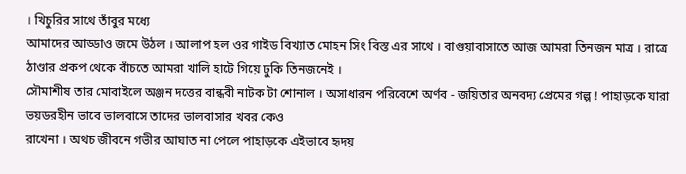। খিচুরির সাথে তাঁবুর মধ্যে
আমাদের আড্ডাও জমে উঠল । আলাপ হল ওর গাইড বিখ্যাত মোহন সিং বিস্ত এর সাথে । বাগুয়াবাসাতে আজ আমরা তিনজন মাত্র । রাত্রে
ঠাণ্ডার প্রকপ থেকে বাঁচতে আমরা খালি হাটে গিয়ে ঢুকি তিনজনেই ।
সৌমাশীষ তার মোবাইলে অঞ্জন দত্তের বান্ধবী নাটক টা শোনাল । অসাধারন পরিবেশে অর্ণব - জয়িতার অনবদ্য প্রেমের গল্প ! পাহাড়কে যারা ভয়ডরহীন ভাবে ভালবাসে তাদের ভালবাসার খবর কেও
রাখেনা । অথচ জীবনে গভীর আঘাত না পেলে পাহাড়কে এইভাবে হৃদয়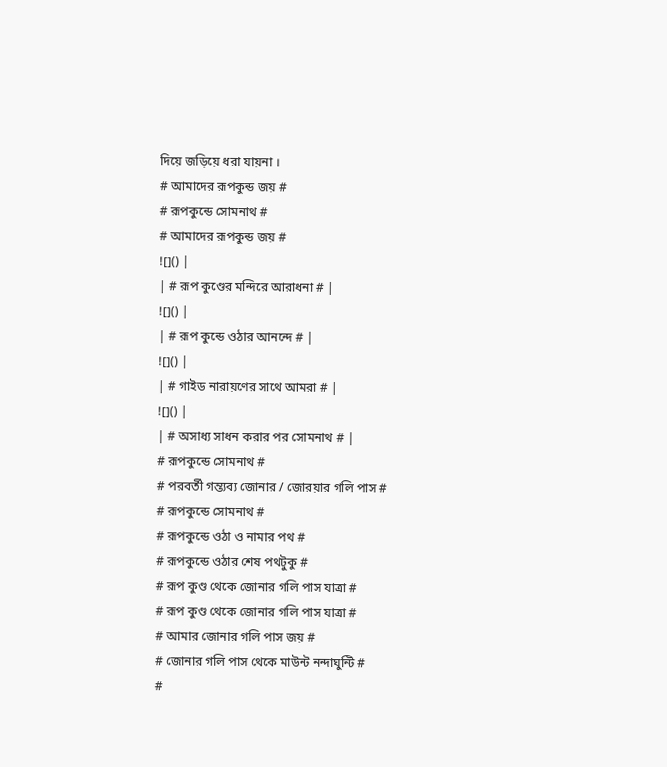দিয়ে জড়িয়ে ধরা যায়না ।
# আমাদের রূপকুন্ড জয় #
# রূপকুন্ডে সোমনাথ #
# আমাদের রূপকুন্ড জয় #
![]() |
| # রূপ কুণ্ডের মন্দিরে আরাধনা # |
![]() |
| # রূপ কুন্ডে ওঠার আনন্দে # |
![]() |
| # গাইড নারায়ণের সাথে আমরা # |
![]() |
| # অসাধ্য সাধন করার পর সোমনাথ # |
# রূপকুন্ডে সোমনাথ #
# পরবর্তী গন্ত্যব্য জোনার / জোরয়ার গলি পাস #
# রূপকুন্ডে সোমনাথ #
# রূপকুন্ডে ওঠা ও নামার পথ #
# রূপকুন্ডে ওঠার শেষ পথটুকু #
# রূপ কুণ্ড থেকে জোনার গলি পাস যাত্রা #
# রূপ কুণ্ড থেকে জোনার গলি পাস যাত্রা #
# আমার জোনার গলি পাস জয় #
# জোনার গলি পাস থেকে মাউন্ট নন্দাঘুন্টি #
#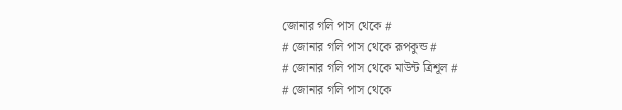জোনার গলি পাস থেকে #
# জোনার গলি পাস থেকে রূপকুন্ড #
# জোনার গলি পাস থেকে মাউন্ট ত্রিশূল #
# জোনার গলি পাস থেকে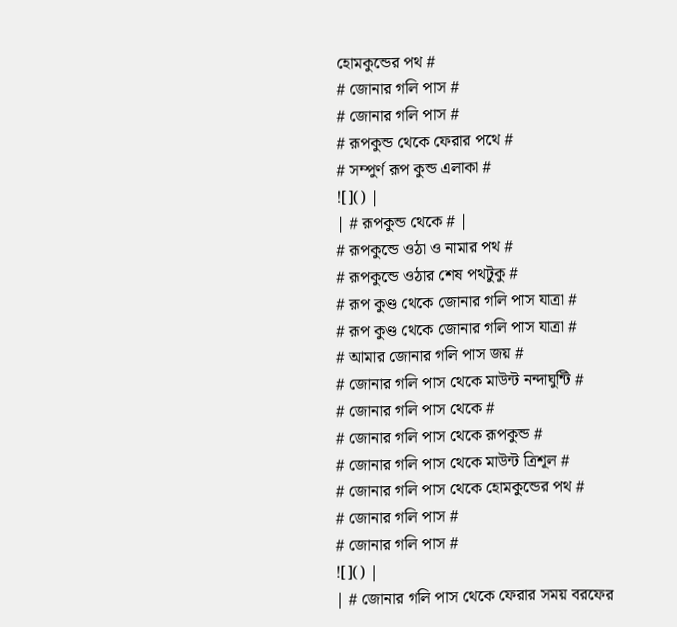হোমকুন্ডের পথ #
# জোনার গলি পাস #
# জোনার গলি পাস #
# রূপকুন্ড থেকে ফেরার পথে #
# সম্পুর্ণ রূপ কুন্ড এলাকা #
![]() |
| # রূপকুন্ড থেকে # |
# রূপকুন্ডে ওঠা ও নামার পথ #
# রূপকুন্ডে ওঠার শেষ পথটুকু #
# রূপ কুণ্ড থেকে জোনার গলি পাস যাত্রা #
# রূপ কুণ্ড থেকে জোনার গলি পাস যাত্রা #
# আমার জোনার গলি পাস জয় #
# জোনার গলি পাস থেকে মাউন্ট নন্দাঘুন্টি #
# জোনার গলি পাস থেকে #
# জোনার গলি পাস থেকে রূপকুন্ড #
# জোনার গলি পাস থেকে মাউন্ট ত্রিশূল #
# জোনার গলি পাস থেকে হোমকুন্ডের পথ #
# জোনার গলি পাস #
# জোনার গলি পাস #
![]() |
| # জোনার গলি পাস থেকে ফেরার সময় বরফের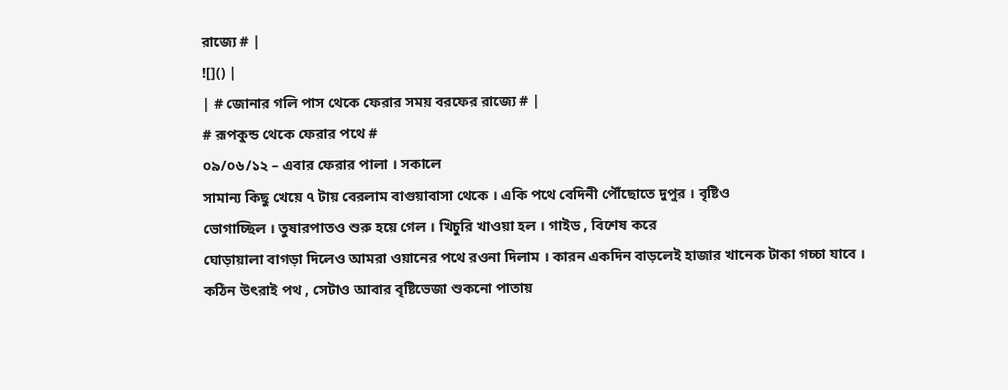রাজ্যে # |
![]() |
| # জোনার গলি পাস থেকে ফেরার সময় বরফের রাজ্যে # |
# রূপকুন্ড থেকে ফেরার পথে #
০৯/০৬/১২ – এবার ফেরার পালা । সকালে
সামান্য কিছু খেয়ে ৭ টায় বেরলাম বাগুয়াবাসা থেকে । একি পথে বেদিনী পৌঁছোতে দুপুর । বৃষ্টিও
ভোগাচ্ছিল । তুষারপাতও শুরু হয়ে গেল । খিচুরি খাওয়া হল । গাইড , বিশেষ করে
ঘোড়ায়ালা বাগড়া দিলেও আমরা ওয়ানের পথে রওনা দিলাম । কারন একদিন বাড়লেই হাজার খানেক টাকা গচ্চা যাবে ।
কঠিন উৎরাই পথ , সেটাও আবার বৃষ্টিভেজা শুকনো পাতায়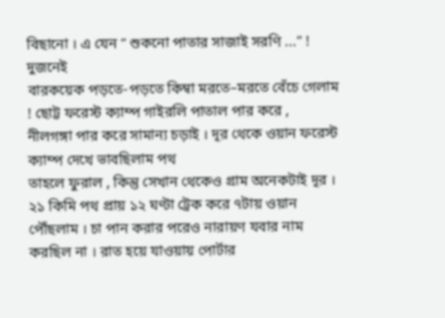বিছানো । এ যেন “ শুকনো পাতার সাজাই সরণি ...” ! দুজনেই
বারকয়েক পড়তে-পড়তে কিম্বা মরতে–মরতে বেঁচে গেলাম ! ছোট্ট ফরেস্ট ক্যাম্প গাইরলি পাতাল পার করে ,
নীলগঙ্গা পার করে সামান্য চড়াই । দূর থেকে ওয়ান ফরেস্ট ক্যাম্প দেখে ভাবছিলাম পথ
তাহলে ফুরাল , কিন্তু সেখান থেকেও গ্রাম অনেকটাই দূর । ২১ কিমি পথ প্রায় ১২ ঘণ্টা ট্রেক করে ৭টায় ওয়ান পৌঁছলাম । চা পান করার পরেও নারায়ণ যবার নাম করছিল না । রাত হয়ে যাওয়ায় পোর্টার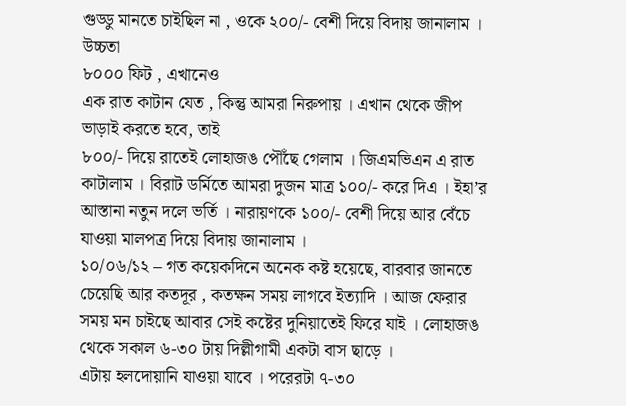গুড্ডু মানতে চাইছিল না , ওকে ২০০/- বেশী দিয়ে বিদায় জানালাম । উচ্চতা
৮০০০ ফিট , এখানেও
এক রাত কাটান যেত , কিন্তু আমরা নিরুপায় । এখান থেকে জীপ ভাড়াই করতে হবে, তাই
৮০০/- দিয়ে রাতেই লোহাজঙ পৌঁছে গেলাম । জিএমভিএন এ রাত কাটালাম । বিরাট ডর্মিতে আমরা দুজন মাত্র ১০০/- করে দিএ । ইহা’র আস্তানা নতুন দলে ভর্তি । নারায়ণকে ১০০/- বেশী দিয়ে আর বেঁচে যাওয়া মালপত্র দিয়ে বিদায় জানালাম ।
১০/০৬/১২ – গত কয়েকদিনে অনেক কষ্ট হয়েছে, বারবার জানতে চেয়েছি আর কতদূর , কতক্ষন সময় লাগবে ইত্যাদি । আজ ফেরার সময় মন চাইছে আবার সেই কষ্টের দুনিয়াতেই ফিরে যাই । লোহাজঙ থেকে সকাল ৬-৩০ টায় দিল্লীগামী একটা বাস ছাড়ে ।
এটায় হলদোয়ানি যাওয়া যাবে । পরেরটা ৭-৩০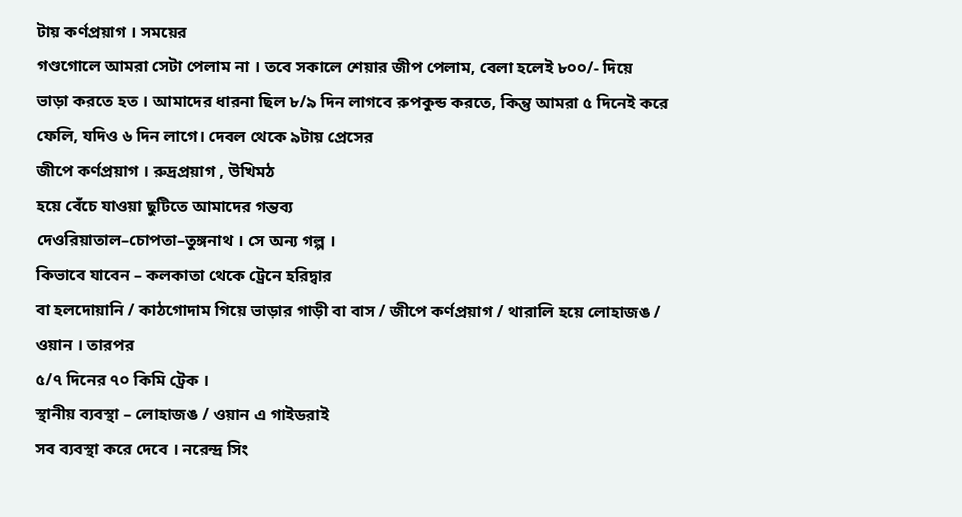টায় কর্ণপ্রয়াগ । সময়ের
গণ্ডগোলে আমরা সেটা পেলাম না । তবে সকালে শেয়ার জীপ পেলাম, বেলা হলেই ৮০০/- দিয়ে
ভাড়া করতে হত । আমাদের ধারনা ছিল ৮/৯ দিন লাগবে রুপকুন্ড করতে, কিন্তু আমরা ৫ দিনেই করে ফেলি, যদিও ৬ দিন লাগে। দেবল থেকে ৯টায় প্রেসের
জীপে কর্ণপ্রয়াগ । রুদ্রপ্রয়াগ , উখিমঠ
হয়ে বেঁচে যাওয়া ছুটিতে আমাদের গন্তব্য
দেওরিয়াতাল–চোপতা–তুঙ্গনাথ । সে অন্য গল্প ।
কিভাবে যাবেন – কলকাতা থেকে ট্রেনে হরিদ্বার
বা হলদোয়ানি / কাঠগোদাম গিয়ে ভাড়ার গাড়ী বা বাস / জীপে কর্ণপ্রয়াগ / থারালি হয়ে লোহাজঙ / ওয়ান । তারপর
৫/৭ দিনের ৭০ কিমি ট্রেক ।
স্থানীয় ব্যবস্থা – লোহাজঙ / ওয়ান এ গাইডরাই
সব ব্যবস্থা করে দেবে । নরেন্দ্র সিং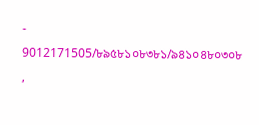- 9012171505/৮৯৫৮১০৮৩৮১/৯৪১০৪৮০৩০৮ ,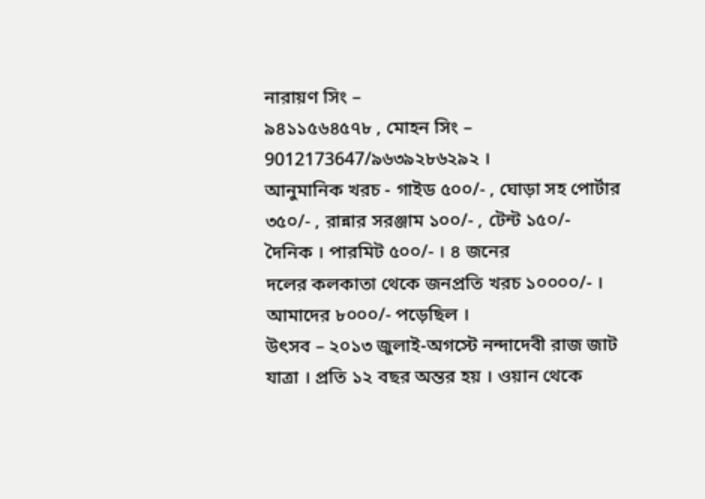নারায়ণ সিং –
৯৪১১৫৬৪৫৭৮ , মোহন সিং – 9012173647/৯৬৩৯২৮৬২৯২ ।
আনুমানিক খরচ - গাইড ৫০০/- , ঘোড়া সহ পোর্টার
৩৫০/- , রান্নার সরঞ্জাম ১০০/- , টেন্ট ১৫০/-
দৈনিক । পারমিট ৫০০/- । ৪ জনের
দলের কলকাতা থেকে জনপ্রতি খরচ ১০০০০/- ।
আমাদের ৮০০০/- পড়েছিল ।
উৎসব – ২০১৩ জুলাই-অগস্টে নন্দাদেবী রাজ জাট
যাত্রা । প্রতি ১২ বছর অন্তর হয় । ওয়ান থেকে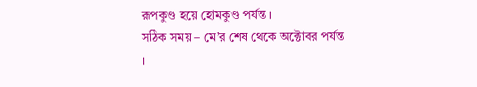রূপকুণ্ড হয়ে হোমকুণ্ড পর্যন্ত ।
সঠিক সময় – মে’র শেষ থেকে অক্টোবর পর্যন্ত ।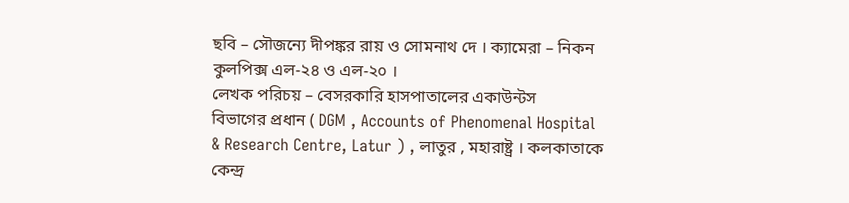ছবি – সৌজন্যে দীপঙ্কর রায় ও সোমনাথ দে । ক্যামেরা – নিকন কুলপিক্স এল-২৪ ও এল-২০ ।
লেখক পরিচয় – বেসরকারি হাসপাতালের একাউন্টস
বিভাগের প্রধান ( DGM , Accounts of Phenomenal Hospital
& Research Centre, Latur ) , লাতুর , মহারাষ্ট্র । কলকাতাকে কেন্দ্র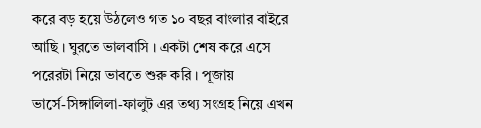করে বড় হয়ে উঠলেও গত ১০ বছর বাংলার বাইরে
আছি । ঘুরতে ভালবাসি । একটা শেষ করে এসে
পরেরটা নিয়ে ভাবতে শুরু করি । পূজায়
ভার্সে-সিঙ্গালিলা-ফালুট এর তথ্য সংগ্রহ নিয়ে এখন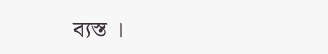ব্যস্ত ।